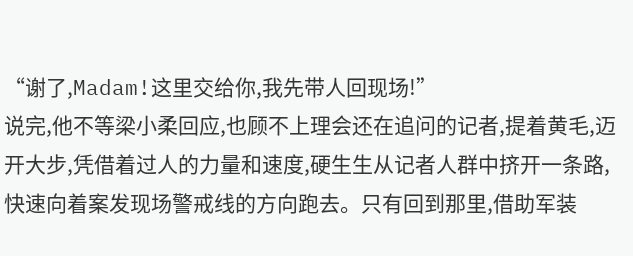“谢了,Madam!这里交给你,我先带人回现场!”
说完,他不等梁小柔回应,也顾不上理会还在追问的记者,提着黄毛,迈开大步,凭借着过人的力量和速度,硬生生从记者人群中挤开一条路,快速向着案发现场警戒线的方向跑去。只有回到那里,借助军装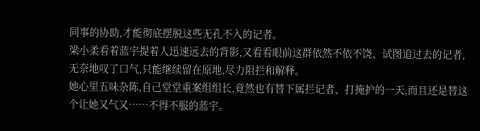同事的协助,才能彻底摆脱这些无孔不入的记者。
梁小柔看着蓝宇提着人迅速远去的背影,又看看眼前这群依然不依不饶、试图追过去的记者,无奈地叹了口气,只能继续留在原地,尽力阻拦和解释。
她心里五味杂陈,自己堂堂重案组组长,竟然也有替下属拦记者、打掩护的一天,而且还是替这个让她又气又……不得不服的蓝宇。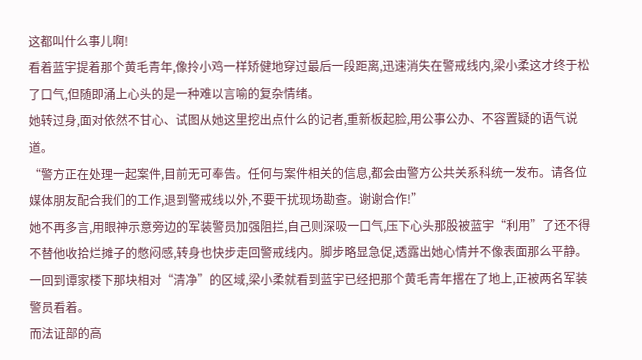这都叫什么事儿啊!
看着蓝宇提着那个黄毛青年,像拎小鸡一样矫健地穿过最后一段距离,迅速消失在警戒线内,梁小柔这才终于松了口气,但随即涌上心头的是一种难以言喻的复杂情绪。
她转过身,面对依然不甘心、试图从她这里挖出点什么的记者,重新板起脸,用公事公办、不容置疑的语气说道。
“警方正在处理一起案件,目前无可奉告。任何与案件相关的信息,都会由警方公共关系科统一发布。请各位媒体朋友配合我们的工作,退到警戒线以外,不要干扰现场勘查。谢谢合作!”
她不再多言,用眼神示意旁边的军装警员加强阻拦,自己则深吸一口气,压下心头那股被蓝宇“利用”了还不得不替他收拾烂摊子的憋闷感,转身也快步走回警戒线内。脚步略显急促,透露出她心情并不像表面那么平静。
一回到谭家楼下那块相对“清净”的区域,梁小柔就看到蓝宇已经把那个黄毛青年撂在了地上,正被两名军装警员看着。
而法证部的高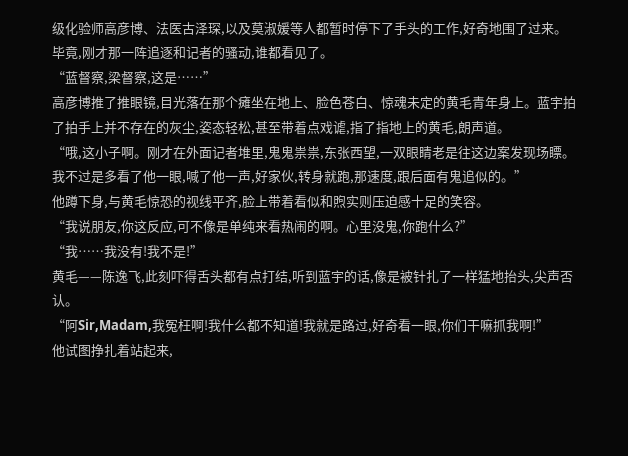级化验师高彦博、法医古泽琛,以及莫淑媛等人都暂时停下了手头的工作,好奇地围了过来。毕竟,刚才那一阵追逐和记者的骚动,谁都看见了。
“蓝督察,梁督察,这是……”
高彦博推了推眼镜,目光落在那个瘫坐在地上、脸色苍白、惊魂未定的黄毛青年身上。蓝宇拍了拍手上并不存在的灰尘,姿态轻松,甚至带着点戏谑,指了指地上的黄毛,朗声道。
“哦,这小子啊。刚才在外面记者堆里,鬼鬼祟祟,东张西望,一双眼睛老是往这边案发现场瞟。我不过是多看了他一眼,喊了他一声,好家伙,转身就跑,那速度,跟后面有鬼追似的。”
他蹲下身,与黄毛惊恐的视线平齐,脸上带着看似和煦实则压迫感十足的笑容。
“我说朋友,你这反应,可不像是单纯来看热闹的啊。心里没鬼,你跑什么?”
“我……我没有!我不是!”
黄毛——陈逸飞,此刻吓得舌头都有点打结,听到蓝宇的话,像是被针扎了一样猛地抬头,尖声否认。
“阿Sir,Madam,我冤枉啊!我什么都不知道!我就是路过,好奇看一眼,你们干嘛抓我啊!”
他试图挣扎着站起来,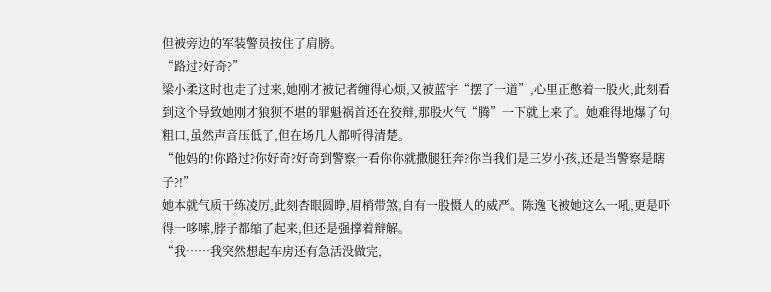但被旁边的军装警员按住了肩膀。
“路过?好奇?”
梁小柔这时也走了过来,她刚才被记者缠得心烦,又被蓝宇“摆了一道”,心里正憋着一股火,此刻看到这个导致她刚才狼狈不堪的罪魁祸首还在狡辩,那股火气“腾”一下就上来了。她难得地爆了句粗口,虽然声音压低了,但在场几人都听得清楚。
“他妈的!你路过?你好奇?好奇到警察一看你你就撒腿狂奔?你当我们是三岁小孩,还是当警察是瞎子?!”
她本就气质干练凌厉,此刻杏眼圆睁,眉梢带煞,自有一股慑人的威严。陈逸飞被她这么一吼,更是吓得一哆嗦,脖子都缩了起来,但还是强撑着辩解。
“我……我突然想起车房还有急活没做完,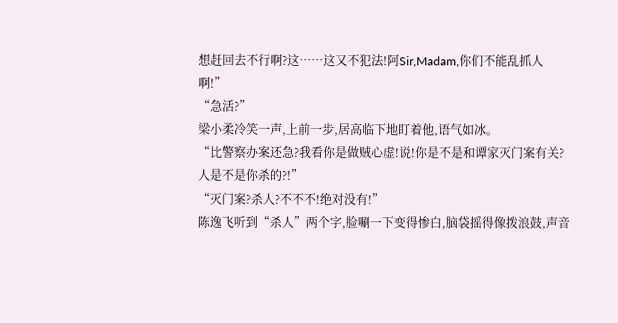想赶回去不行啊?这……这又不犯法!阿Sir,Madam,你们不能乱抓人啊!”
“急活?”
梁小柔冷笑一声,上前一步,居高临下地盯着他,语气如冰。
“比警察办案还急?我看你是做贼心虚!说!你是不是和谭家灭门案有关?人是不是你杀的?!”
“灭门案?杀人?不不不!绝对没有!”
陈逸飞听到“杀人”两个字,脸唰一下变得惨白,脑袋摇得像拨浪鼓,声音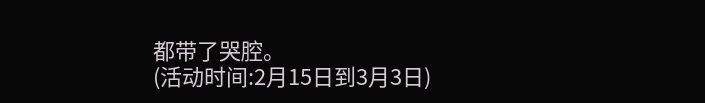都带了哭腔。
(活动时间:2月15日到3月3日)